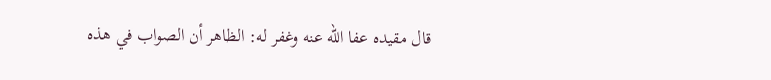قال مقيده عفا الله عنه وغفر له: الظاهر أن الصواب في هذه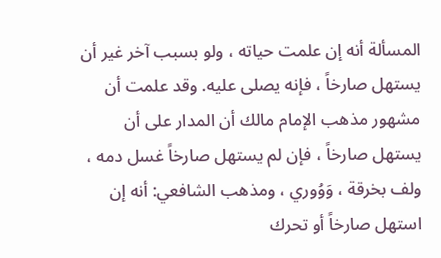المسألة أنه إن علمت حياته ، ولو بسبب آخر غير أن يستهل صارخاً ، فإنه يصلى عليه. وقد علمت أن مشهور مذهب الإمام مالك أن المدار على أن يستهل صارخاً ، فإن لم يستهل صارخاً غسل دمه ، ولف بخرقة ، وَوُوري ، ومذهب الشافعي: أنه إن استهل صارخاً أو تحرك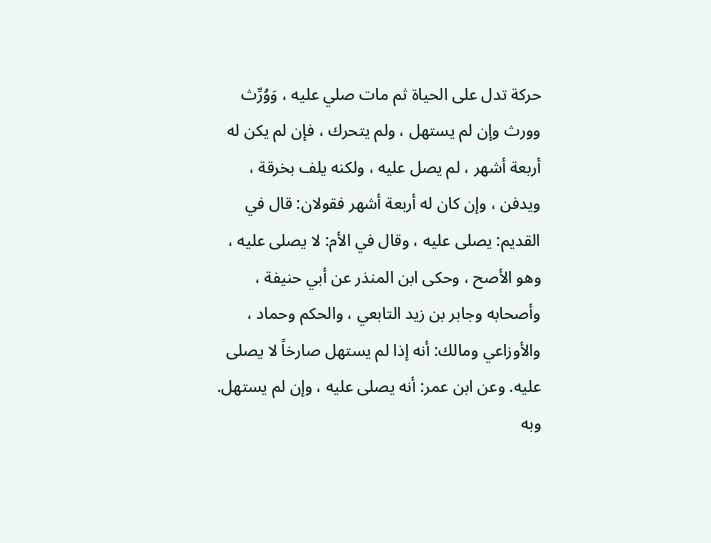حركة تدل على الحياة ثم مات صلي عليه ، وَوُرِّث وورث وإن لم يستهل ، ولم يتحرك ، فإن لم يكن له أربعة أشهر ، لم يصل عليه ، ولكنه يلف بخرقة ، ويدفن ، وإن كان له أربعة أشهر فقولان: قال في القديم: يصلى عليه ، وقال في الأم: لا يصلى عليه ، وهو الأصح ، وحكى ابن المنذر عن أبي حنيفة ، وأصحابه وجابر بن زيد التابعي ، والحكم وحماد ، والأوزاعي ومالك: أنه إذا لم يستهل صارخاً لا يصلى عليه. وعن ابن عمر: أنه يصلى عليه ، وإن لم يستهل. وبه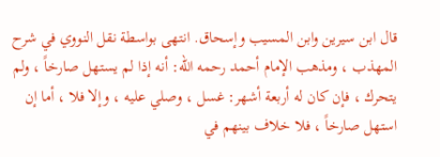قال ابن سيرين وابن المسيب وإسحاق. انتهى بواسطة نقل النووي في شرح المهذب ، ومذهب الإمام أحمد رحمه الله: أنه إذا لم يستهل صارخاً ، ولم يتحرك ، فإن كان له أربعة أشهر: غسل ، وصلي عليه ، وإلا فلا ، أما إن استهل صارخاً ، فلا خلاف بينهم في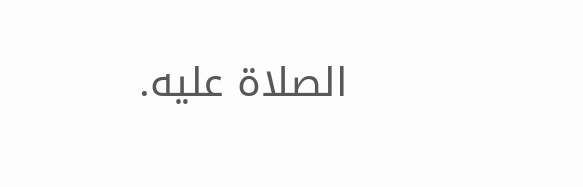الصلاة عليه.